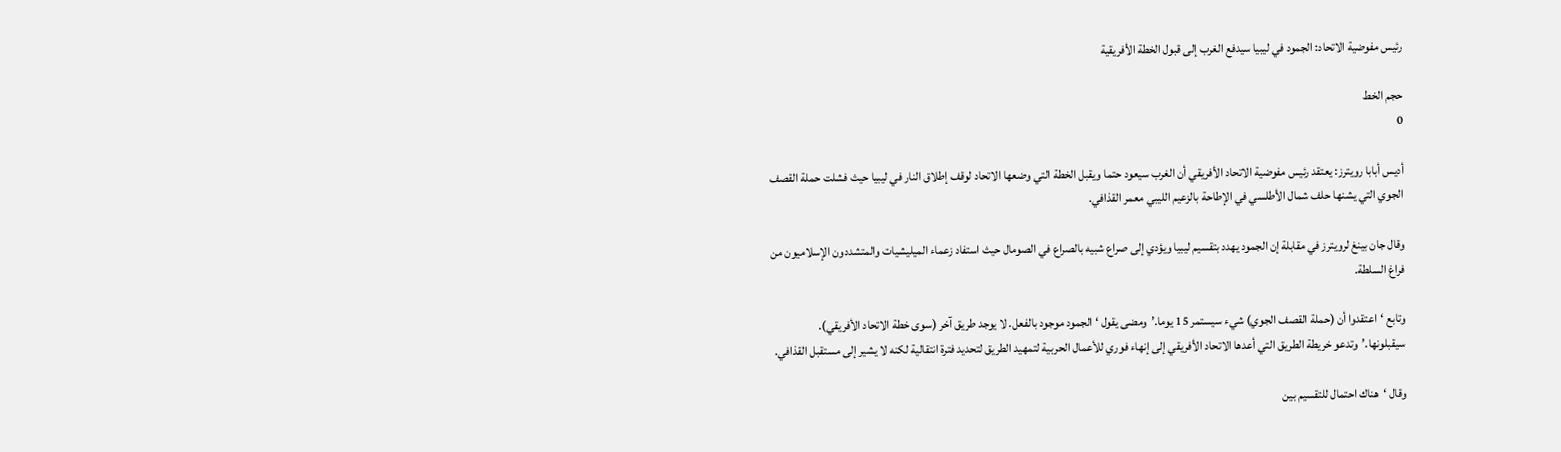رئيس مفوضية الاتحاد: الجمود في ليبيا سيدفع الغرب إلى قبول الخطة الأفريقية

حجم الخط
0

أديس أبابا رويترز: يعتقد رئيس مفوضية الاتحاد الأفريقي أن الغرب سيعود حتما ويقبل الخطة التي وضعها الاتحاد لوقف إطلاق النار في ليبيا حيث فشلت حملة القصف الجوي التي يشنها حلف شمال الأطلسي في الإطاحة بالزعيم الليبي معمر القذافي.

وقال جان بينغ لرويترز في مقابلة إن الجمود يهدد بتقسيم ليبيا ويؤدي إلى صراع شبيه بالصراع في الصومال حيث استفاد زعماء الميليشيات والمتشددون الإسلاميون من فراغ السلطة.

وتابع ‘اعتقدوا أن (حملة القصف الجوي) شيء سيستمر 15 يوما.’ومضى يقول ‘الجمود موجود بالفعل. لا يوجد طريق آخر (سوى خطة الاتحاد الأفريقي). سيقبلونها.’وتدعو خريطة الطريق التي أعدها الاتحاد الأفريقي إلى إنهاء فوري للأعمال الحربية لتمهيد الطريق لتحديد فترة انتقالية لكنه لا يشير إلى مستقبل القذافي.

وقال ‘هناك احتمال للتقسيم بين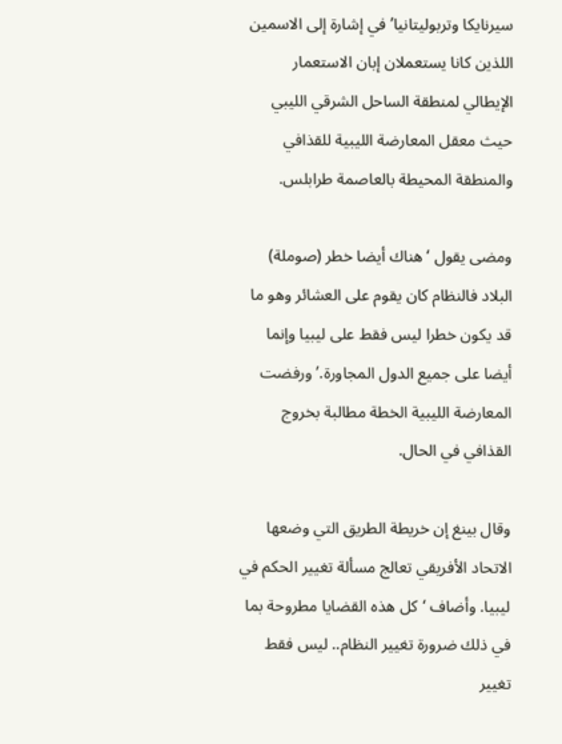سيرنايكا وتربوليتانيا’ في إشارة إلى الاسمين اللذين كانا يستعملان إبان الاستعمار الإيطالي لمنطقة الساحل الشرقي الليبي حيث معقل المعارضة الليبية للقذافي والمنطقة المحيطة بالعاصمة طرابلس.

ومضى يقول ‘هناك أيضا خطر (صوملة) البلاد فالنظام كان يقوم على العشائر وهو ما قد يكون خطرا ليس فقط على ليبيا وإنما أيضا على جميع الدول المجاورة.’ورفضت المعارضة الليبية الخطة مطالبة بخروج القذافي في الحال.

وقال بينغ إن خريطة الطريق التي وضعها الاتحاد الأفريقي تعالج مسألة تغيير الحكم في ليبيا. وأضاف ‘كل هذه القضايا مطروحة بما في ذلك ضرورة تغيير النظام.. ليس فقط تغيير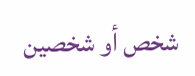شخص أو شخصين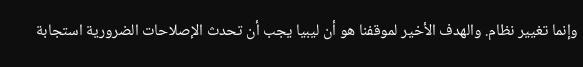وإنما تغيير نظام. والهدف الأخير لموقفنا هو أن ليبيا يجب أن تحدث الإصلاحات الضرورية استجابة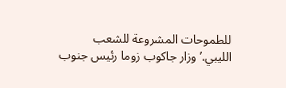للطموحات المشروعة للشعب الليبي.’وزار جاكوب زوما رئيس جنوب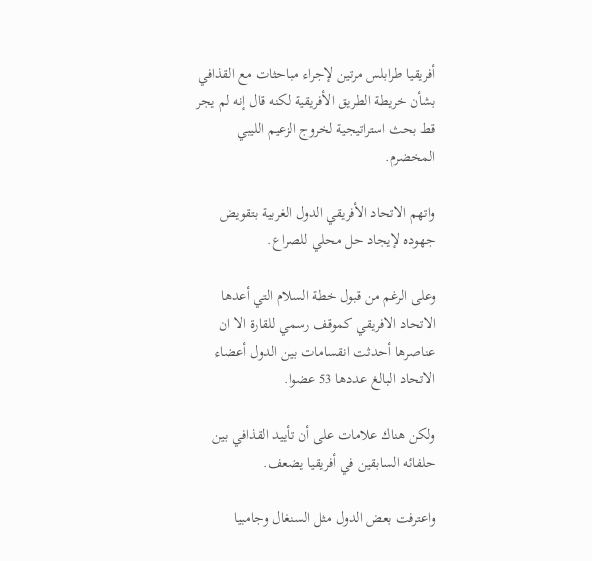أفريقيا طرابلس مرتين لإجراء مباحثات مع القذافي بشأن خريطة الطريق الأفريقية لكنه قال إنه لم يجر قط بحث استراتيجية لخروج الزعيم الليبي المخضرم.

واتهم الاتحاد الأفريقي الدول الغربية بتقويض جهوده لإيجاد حل محلي للصراع.

وعلى الرغم من قبول خطة السلام التي أعدها الاتحاد الافريقي كموقف رسمي للقارة الا ان عناصرها أحدثت انقسامات بين الدول أعضاء الاتحاد البالغ عددها 53 عضوا.

ولكن هناك علامات على أن تأييد القذافي بين حلفائه السابقين في أفريقيا يضعف.

واعترفت بعض الدول مثل السنغال وجامبيا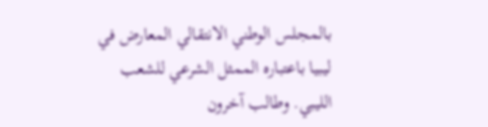بالمجلس الوطني الانتقالي المعارض في ليبيا باعتباره الممثل الشرعي للشعب الليبي. وطالب آخرون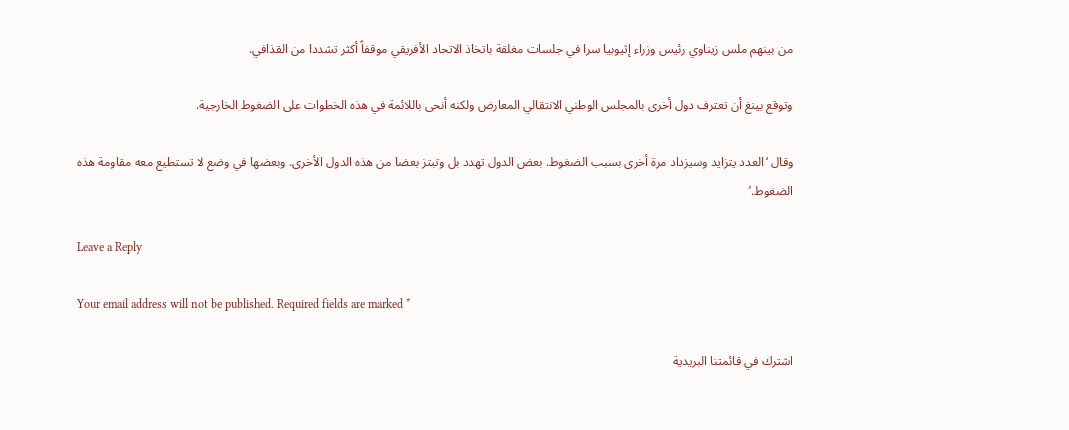من بينهم ملس زيناوي رئيس وزراء إثيوبيا سرا في جلسات مغلقة باتخاذ الاتحاد الأفريقي موقفاً أكثر تشددا من القذافي.

وتوقع بينغ أن تعترف دول أخرى بالمجلس الوطني الانتقالي المعارض ولكنه أنحى باللائمة في هذه الخطوات على الضغوط الخارجية.

وقال ‘العدد يتزايد وسيزداد مرة أخرى بسبب الضغوط. بعض الدول تهدد بل وتبتز بعضا من هذه الدول الأخرى. وبعضها في وضع لا تستطيع معه مقاومة هذه الضغوط.’

Leave a Reply

Your email address will not be published. Required fields are marked *

اشترك في قائمتنا البريدية